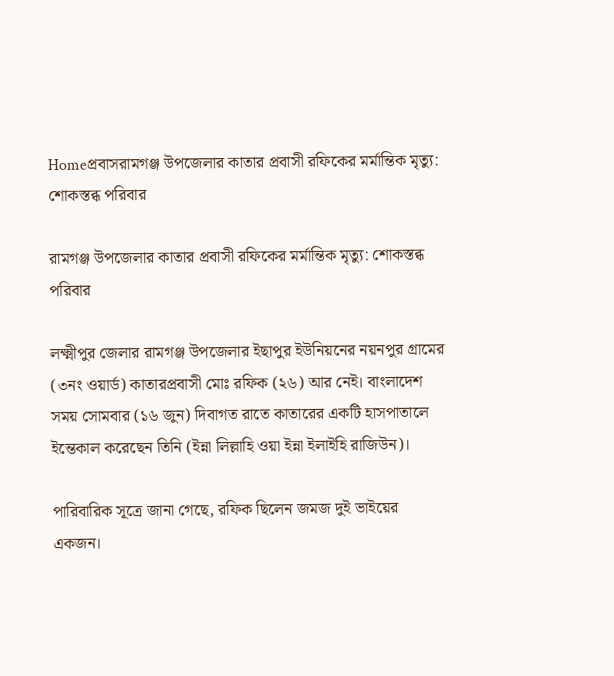Homeপ্রবাসরামগঞ্জ উপজেলার কাতার প্রবাসী রফিকের মর্মান্তিক মৃত্যু: শোকস্তব্ধ পরিবার

রামগঞ্জ উপজেলার কাতার প্রবাসী রফিকের মর্মান্তিক মৃত্যু: শোকস্তব্ধ পরিবার

লক্ষ্মীপুর জেলার রামগঞ্জ উপজেলার ইছাপুর ইউনিয়নের নয়নপুর গ্রামের (৩নং ওয়ার্ড) কাতারপ্রবাসী মোঃ রফিক (২৬) আর নেই। বাংলাদেশ সময় সোমবার (১৬ জুন) দিবাগত রাতে কাতারের একটি হাসপাতালে ইন্তেকাল করেছেন তিনি (ইন্না লিল্লাহি ওয়া ইন্না ইলাইহি রাজিউন)।

পারিবারিক সূত্রে জানা গেছে, রফিক ছিলেন জমজ দুই ভাইয়ের একজন।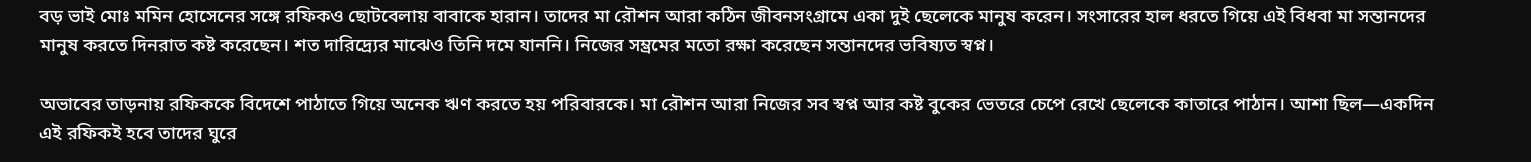বড় ভাই মোঃ মমিন হোসেনের সঙ্গে রফিকও ছোটবেলায় বাবাকে হারান। তাদের মা রৌশন আরা কঠিন জীবনসংগ্রামে একা দুই ছেলেকে মানুষ করেন। সংসারের হাল ধরতে গিয়ে এই বিধবা মা সন্তানদের মানুষ করতে দিনরাত কষ্ট করেছেন। শত দারিদ্র্যের মাঝেও তিনি দমে যাননি। নিজের সম্ভ্রমের মতো রক্ষা করেছেন সন্তানদের ভবিষ্যত স্বপ্ন।

অভাবের তাড়নায় রফিককে বিদেশে পাঠাতে গিয়ে অনেক ঋণ করতে হয় পরিবারকে। মা রৌশন আরা নিজের সব স্বপ্ন আর কষ্ট বুকের ভেতরে চেপে রেখে ছেলেকে কাতারে পাঠান। আশা ছিল—একদিন এই রফিকই হবে তাদের ঘুরে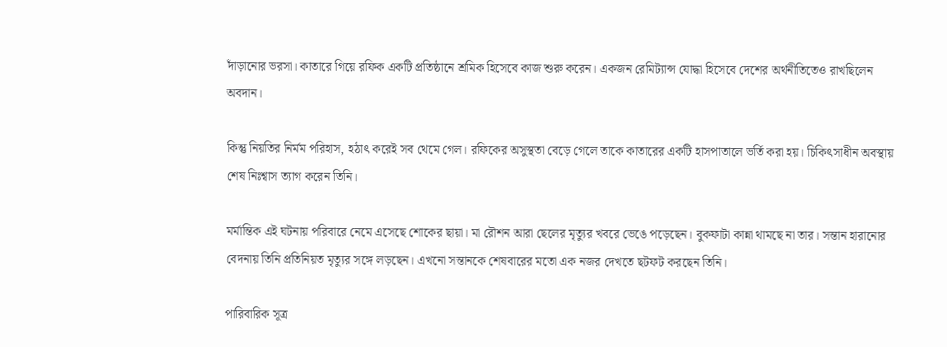দাঁড়ানোর ভরসা। কাতারে গিয়ে রফিক একটি প্রতিষ্ঠানে শ্রমিক হিসেবে কাজ শুরু করেন। একজন রেমিট্যান্স যোদ্ধা হিসেবে দেশের অর্থনীতিতেও রাখছিলেন অবদান।

কিন্তু নিয়তির নির্মম পরিহাস, হঠাৎ করেই সব থেমে গেল। রফিকের অসুস্থতা বেড়ে গেলে তাকে কাতারের একটি হাসপাতালে ভর্তি করা হয়। চিকিৎসাধীন অবস্থায় শেষ নিঃশ্বাস ত্যাগ করেন তিনি।

মর্মান্তিক এই ঘটনায় পরিবারে নেমে এসেছে শোকের ছায়া। মা রৌশন আরা ছেলের মৃত্যুর খবরে ভেঙে পড়েছেন। বুকফাটা কান্না থামছে না তার। সন্তান হারানোর বেদনায় তিনি প্রতিনিয়ত মৃত্যুর সঙ্গে লড়ছেন। এখনো সন্তানকে শেষবারের মতো এক নজর দেখতে ছটফট করছেন তিনি।

পারিবারিক সূত্র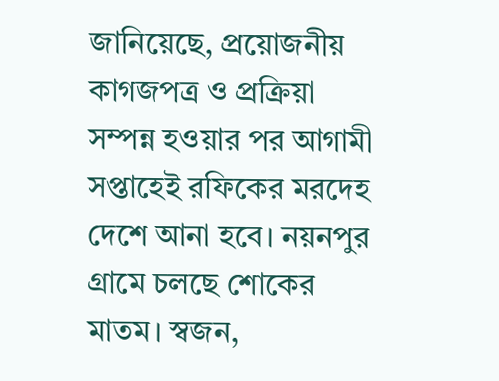জানিয়েছে, প্রয়োজনীয় কাগজপত্র ও প্রক্রিয়া সম্পন্ন হওয়ার পর আগামী সপ্তাহেই রফিকের মরদেহ দেশে আনা হবে। নয়নপুর গ্রামে চলছে শোকের মাতম। স্বজন,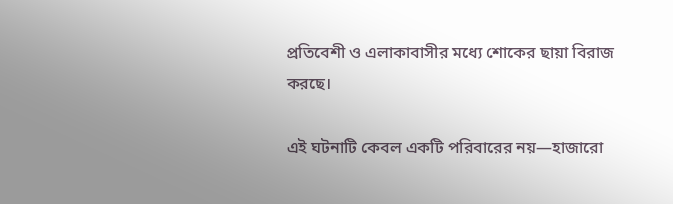প্রতিবেশী ও এলাকাবাসীর মধ্যে শোকের ছায়া বিরাজ করছে।

এই ঘটনাটি কেবল একটি পরিবারের নয়—হাজারো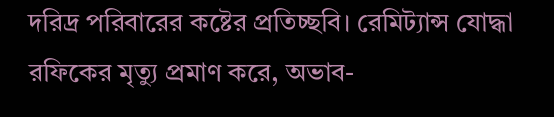দরিদ্র পরিবারের কষ্টের প্রতিচ্ছবি। রেমিট্যান্স যোদ্ধা রফিকের মৃত্যু প্রমাণ করে, অভাব-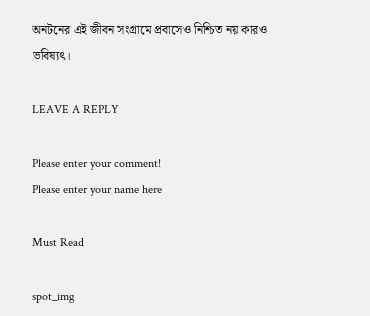অনটনের এই জীবন সংগ্রামে প্রবাসেও নিশ্চিত নয় কারও ভবিষ্যৎ।

LEAVE A REPLY

Please enter your comment!
Please enter your name here

Must Read

spot_img